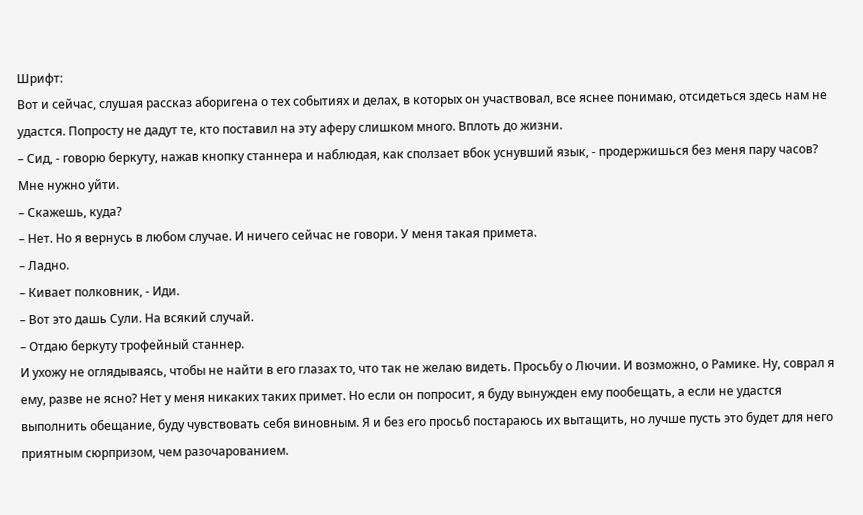Шрифт:
Вот и сейчас, слушая рассказ аборигена о тех событиях и делах, в которых он участвовал, все яснее понимаю, отсидеться здесь нам не удастся. Попросту не дадут те, кто поставил на эту аферу слишком много. Вплоть до жизни.
– Сид, - говорю беркуту, нажав кнопку станнера и наблюдая, как сползает вбок уснувший язык, - продержишься без меня пару часов? Мне нужно уйти.
– Скажешь, куда?
– Нет. Но я вернусь в любом случае. И ничего сейчас не говори. У меня такая примета.
– Ладно.
– Кивает полковник, - Иди.
– Вот это дашь Сули. На всякий случай.
– Отдаю беркуту трофейный станнер.
И ухожу не оглядываясь, чтобы не найти в его глазах то, что так не желаю видеть. Просьбу о Лючии. И возможно, о Рамике. Ну, соврал я ему, разве не ясно? Нет у меня никаких таких примет. Но если он попросит, я буду вынужден ему пообещать, а если не удастся выполнить обещание, буду чувствовать себя виновным. Я и без его просьб постараюсь их вытащить, но лучше пусть это будет для него приятным сюрпризом, чем разочарованием.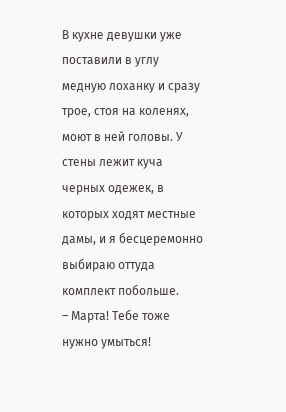В кухне девушки уже поставили в углу медную лоханку и сразу трое, стоя на коленях, моют в ней головы. У стены лежит куча черных одежек, в которых ходят местные дамы, и я бесцеремонно выбираю оттуда комплект побольше.
– Марта! Тебе тоже нужно умыться!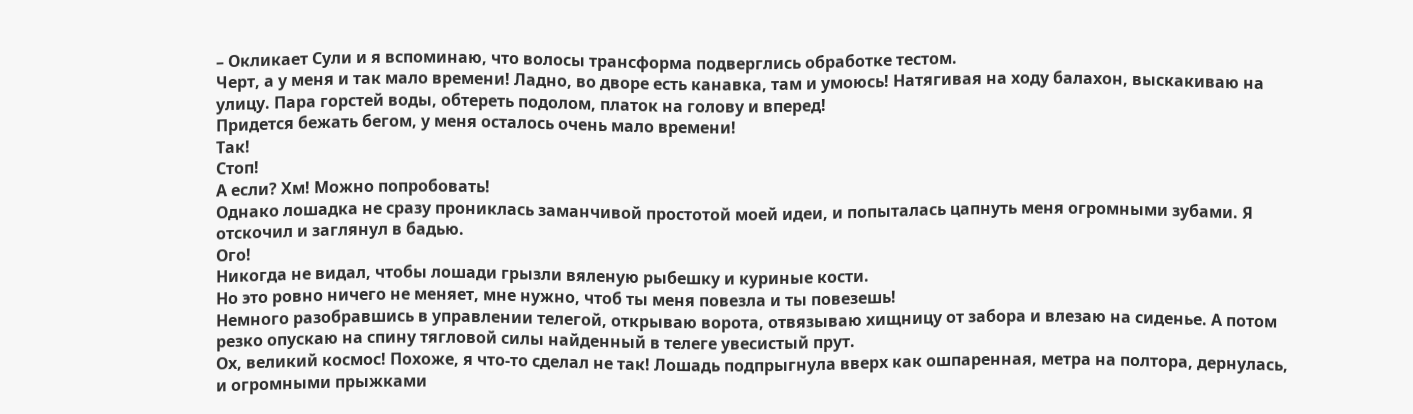– Окликает Сули и я вспоминаю, что волосы трансформа подверглись обработке тестом.
Черт, а у меня и так мало времени! Ладно, во дворе есть канавка, там и умоюсь! Натягивая на ходу балахон, выскакиваю на улицу. Пара горстей воды, обтереть подолом, платок на голову и вперед!
Придется бежать бегом, у меня осталось очень мало времени!
Так!
Стоп!
А если? Хм! Можно попробовать!
Однако лошадка не сразу прониклась заманчивой простотой моей идеи, и попыталась цапнуть меня огромными зубами. Я отскочил и заглянул в бадью.
Ого!
Никогда не видал, чтобы лошади грызли вяленую рыбешку и куриные кости.
Но это ровно ничего не меняет, мне нужно, чтоб ты меня повезла и ты повезешь!
Немного разобравшись в управлении телегой, открываю ворота, отвязываю хищницу от забора и влезаю на сиденье. А потом резко опускаю на спину тягловой силы найденный в телеге увесистый прут.
Ох, великий космос! Похоже, я что-то сделал не так! Лошадь подпрыгнула вверх как ошпаренная, метра на полтора, дернулась, и огромными прыжками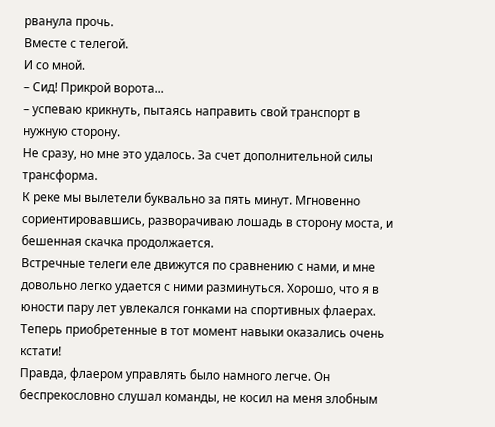рванула прочь.
Вместе с телегой.
И со мной.
– Сид! Прикрой ворота...
– успеваю крикнуть, пытаясь направить свой транспорт в нужную сторону.
Не сразу, но мне это удалось. За счет дополнительной силы трансформа.
К реке мы вылетели буквально за пять минут. Мгновенно сориентировавшись, разворачиваю лошадь в сторону моста, и бешенная скачка продолжается.
Встречные телеги еле движутся по сравнению с нами, и мне довольно легко удается с ними разминуться. Хорошо, что я в юности пару лет увлекался гонками на спортивных флаерах. Теперь приобретенные в тот момент навыки оказались очень кстати!
Правда, флаером управлять было намного легче. Он беспрекословно слушал команды, не косил на меня злобным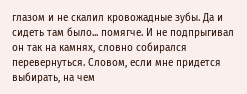глазом и не скалил кровожадные зубы. Да и сидеть там было... помягче. И не подпрыгивал он так на камнях, словно собирался перевернуться. Словом, если мне придется выбирать, на чем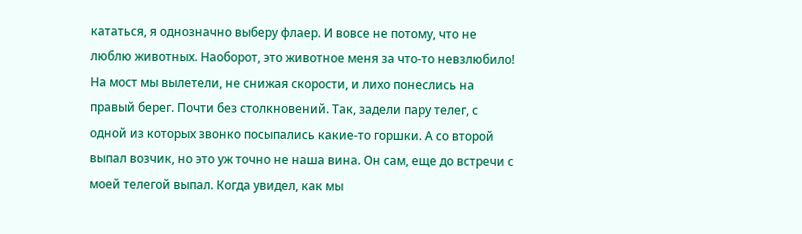кататься, я однозначно выберу флаер. И вовсе не потому, что не люблю животных. Наоборот, это животное меня за что-то невзлюбило!
На мост мы вылетели, не снижая скорости, и лихо понеслись на правый берег. Почти без столкновений. Так, задели пару телег, с одной из которых звонко посыпались какие-то горшки. А со второй выпал возчик, но это уж точно не наша вина. Он сам, еще до встречи с моей телегой выпал. Когда увидел, как мы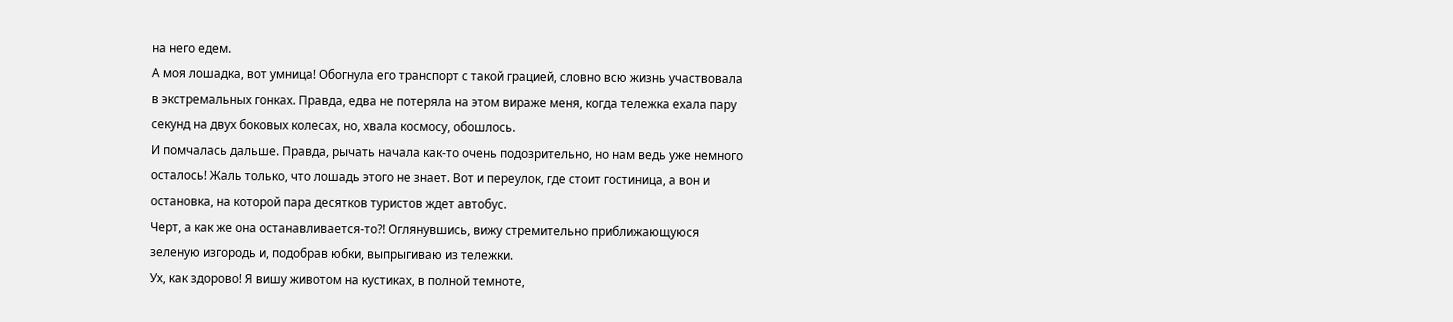на него едем.
А моя лошадка, вот умница! Обогнула его транспорт с такой грацией, словно всю жизнь участвовала в экстремальных гонках. Правда, едва не потеряла на этом вираже меня, когда тележка ехала пару секунд на двух боковых колесах, но, хвала космосу, обошлось.
И помчалась дальше. Правда, рычать начала как-то очень подозрительно, но нам ведь уже немного осталось! Жаль только, что лошадь этого не знает. Вот и переулок, где стоит гостиница, а вон и остановка, на которой пара десятков туристов ждет автобус.
Черт, а как же она останавливается-то?! Оглянувшись, вижу стремительно приближающуюся зеленую изгородь и, подобрав юбки, выпрыгиваю из тележки.
Ух, как здорово! Я вишу животом на кустиках, в полной темноте,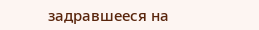задравшееся на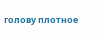голову плотное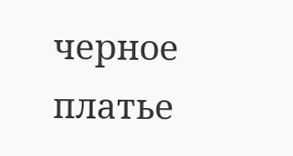черное платье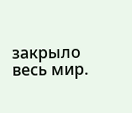закрыло весь мир.